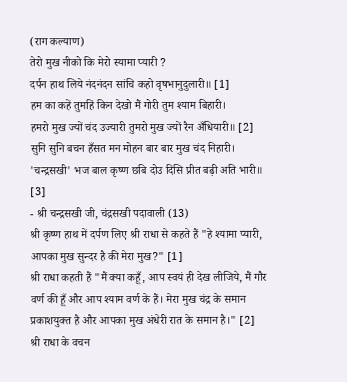(राग कल्याण)
तेरो मुख नीको कि मेरो स्यामा प्यारी ?
दर्पन हाथ लिये नंदनंदन सांचि कहो वृषभानुदुलारी॥ [1]
हम का कहें तुमहिं किन देखो मैं गोरी तुम श्याम बिहारी।
हमरो मुख ज्यों चंद उज्यारी तुमरो मुख ज्यों रैन अँधियारी॥ [2]
सुनि सुनि बचन हँसत मन मोहन बार बार मुख चंद निहारी।
'चन्द्रसखी' भज बाल कृष्ण छबि दोउ दिसि प्रीत बढ़ी अति भारी॥ [3]
- श्री चन्द्रसखी जी, चंद्रसखी पदावाली (13)
श्री कृष्ण हाथ में दर्पण लिए श्री राधा से कहते हैं "हे श्यामा प्यारी, आपका मुख सुन्दर है की मेरा मुख?" [1]
श्री राधा कहती हैं "मैं क्या कहूँ, आप स्वयं ही देख लीजिये, मैं गौर वर्ण की हूँ और आप श्याम वर्ण के हैं। मेरा मुख चंद्र के समान प्रकाशयुक्त है और आपका मुख अंधेरी रात के समान है।" [2]
श्री राधा के वचन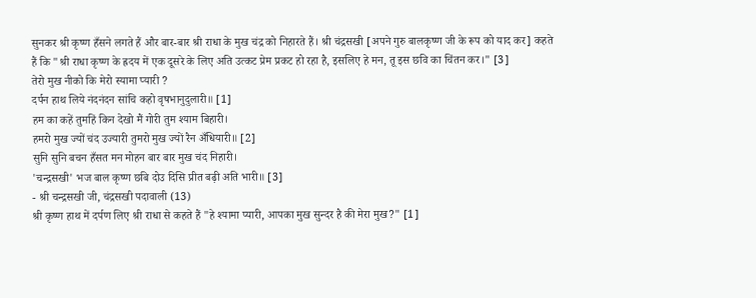सुनकर श्री कृष्ण हँसने लगते हैं और बार-बार श्री राधा के मुख चंद्र को निहारते हैं। श्री चंद्रसखी [अपने गुरु बालकृष्ण जी के रूप को याद कर] कहते हैं कि "श्री राधा कृष्ण के ह्रदय में एक दूसरे के लिए अति उत्कट प्रेम प्रकट हो रहा है, इसलिए हे मन, तू इस छवि का चिंतन कर।" [3]
तेरो मुख नीको कि मेरो स्यामा प्यारी ?
दर्पन हाथ लिये नंदनंदन सांचि कहो वृषभानुदुलारी॥ [1]
हम का कहें तुमहिं किन देखो मैं गोरी तुम श्याम बिहारी।
हमरो मुख ज्यों चंद उज्यारी तुमरो मुख ज्यों रैन अँधियारी॥ [2]
सुनि सुनि बचन हँसत मन मोहन बार बार मुख चंद निहारी।
'चन्द्रसखी' भज बाल कृष्ण छबि दोउ दिसि प्रीत बढ़ी अति भारी॥ [3]
- श्री चन्द्रसखी जी, चंद्रसखी पदावाली (13)
श्री कृष्ण हाथ में दर्पण लिए श्री राधा से कहते हैं "हे श्यामा प्यारी, आपका मुख सुन्दर है की मेरा मुख?" [1]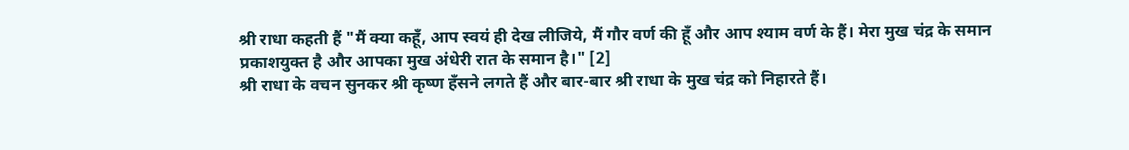श्री राधा कहती हैं "मैं क्या कहूँ, आप स्वयं ही देख लीजिये, मैं गौर वर्ण की हूँ और आप श्याम वर्ण के हैं। मेरा मुख चंद्र के समान प्रकाशयुक्त है और आपका मुख अंधेरी रात के समान है।" [2]
श्री राधा के वचन सुनकर श्री कृष्ण हँसने लगते हैं और बार-बार श्री राधा के मुख चंद्र को निहारते हैं।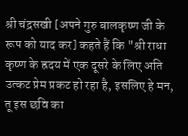श्री चंद्रसखी [अपने गुरु बालकृष्ण जी के रूप को याद कर] कहते हैं कि "श्री राधा कृष्ण के ह्रदय में एक दूसरे के लिए अति उत्कट प्रेम प्रकट हो रहा है, इसलिए हे मन, तू इस छवि का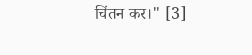चिंतन कर।" [3]